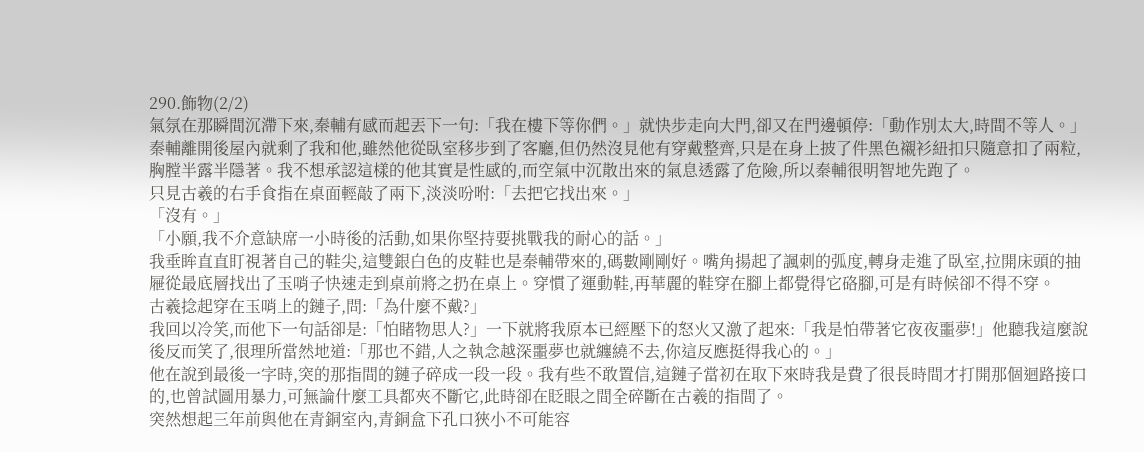290.飾物(2/2)
氣氛在那瞬間沉滯下來,秦輔有感而起丟下一句:「我在樓下等你們。」就快步走向大門,卻又在門邊頓停:「動作別太大,時間不等人。」
秦輔離開後屋內就剩了我和他,雖然他從臥室移步到了客廳,但仍然沒見他有穿戴整齊,只是在身上披了件黑色襯衫紐扣只隨意扣了兩粒,胸膛半露半隱著。我不想承認這樣的他其實是性感的,而空氣中沉散出來的氣息透露了危險,所以秦輔很明智地先跑了。
只見古羲的右手食指在桌面輕敲了兩下,淡淡吩咐:「去把它找出來。」
「沒有。」
「小願,我不介意缺席一小時後的活動,如果你堅持要挑戰我的耐心的話。」
我垂眸直直盯視著自己的鞋尖,這雙銀白色的皮鞋也是秦輔帶來的,碼數剛剛好。嘴角揚起了諷刺的弧度,轉身走進了臥室,拉開床頭的抽屜從最底層找出了玉哨子快速走到桌前將之扔在桌上。穿慣了運動鞋,再華麗的鞋穿在腳上都覺得它硌腳,可是有時候卻不得不穿。
古羲捻起穿在玉哨上的鏈子,問:「為什麼不戴?」
我回以冷笑,而他下一句話卻是:「怕睹物思人?」一下就將我原本已經壓下的怒火又激了起來:「我是怕帶著它夜夜噩夢!」他聽我這麼說後反而笑了,很理所當然地道:「那也不錯,人之執念越深噩夢也就纏繞不去,你這反應挺得我心的。」
他在說到最後一字時,突的那指間的鏈子碎成一段一段。我有些不敢置信,這鏈子當初在取下來時我是費了很長時間才打開那個迴路接口的,也曾試圖用暴力,可無論什麼工具都夾不斷它,此時卻在眨眼之間全碎斷在古羲的指間了。
突然想起三年前與他在青銅室內,青銅盒下孔口狹小不可能容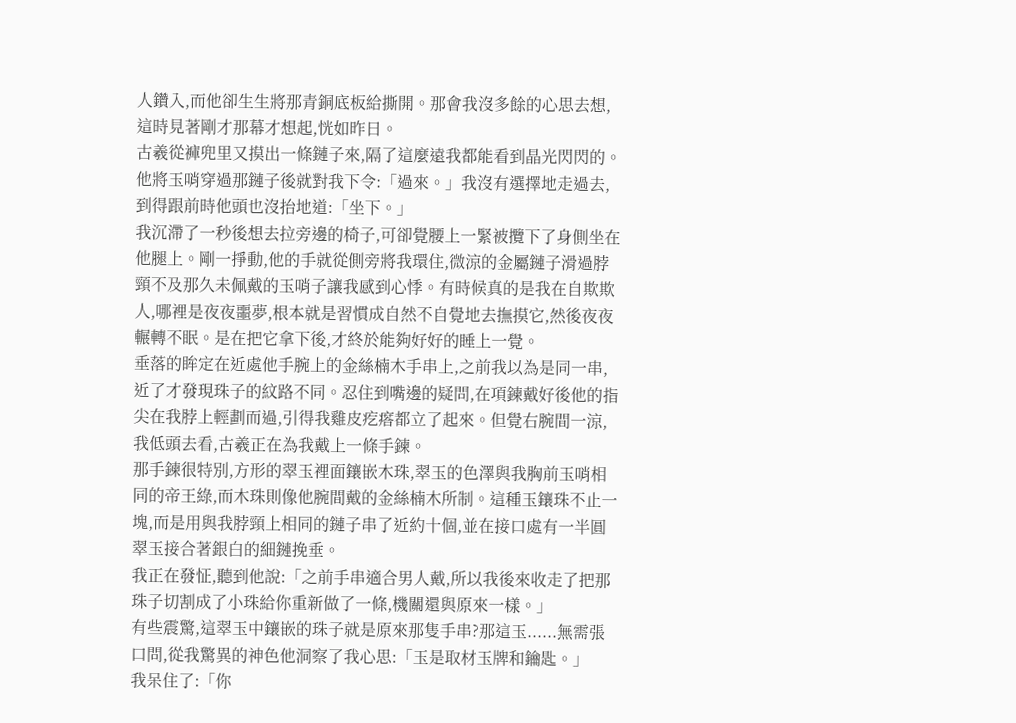人鑽入,而他卻生生將那青銅底板給撕開。那會我沒多餘的心思去想,這時見著剛才那幕才想起,恍如昨日。
古羲從褲兜里又摸出一條鏈子來,隔了這麼遠我都能看到晶光閃閃的。他將玉哨穿過那鏈子後就對我下令:「過來。」我沒有選擇地走過去,到得跟前時他頭也沒抬地道:「坐下。」
我沉滯了一秒後想去拉旁邊的椅子,可卻覺腰上一緊被攬下了身側坐在他腿上。剛一掙動,他的手就從側旁將我環住,微涼的金屬鏈子滑過脖頸不及那久未佩戴的玉哨子讓我感到心悸。有時候真的是我在自欺欺人,哪裡是夜夜噩夢,根本就是習慣成自然不自覺地去撫摸它,然後夜夜輾轉不眠。是在把它拿下後,才終於能夠好好的睡上一覺。
垂落的眸定在近處他手腕上的金絲楠木手串上,之前我以為是同一串,近了才發現珠子的紋路不同。忍住到嘴邊的疑問,在項鍊戴好後他的指尖在我脖上輕劃而過,引得我雞皮疙瘩都立了起來。但覺右腕間一涼,我低頭去看,古羲正在為我戴上一條手鍊。
那手鍊很特別,方形的翠玉裡面鑲嵌木珠,翠玉的色澤與我胸前玉哨相同的帝王綠,而木珠則像他腕間戴的金絲楠木所制。這種玉鑲珠不止一塊,而是用與我脖頸上相同的鏈子串了近約十個,並在接口處有一半圓翠玉接合著銀白的細鏈挽垂。
我正在發怔,聽到他說:「之前手串適合男人戴,所以我後來收走了把那珠子切割成了小珠給你重新做了一條,機關還與原來一樣。」
有些震驚,這翠玉中鑲嵌的珠子就是原來那隻手串?那這玉......無需張口問,從我驚異的神色他洞察了我心思:「玉是取材玉牌和鑰匙。」
我呆住了:「你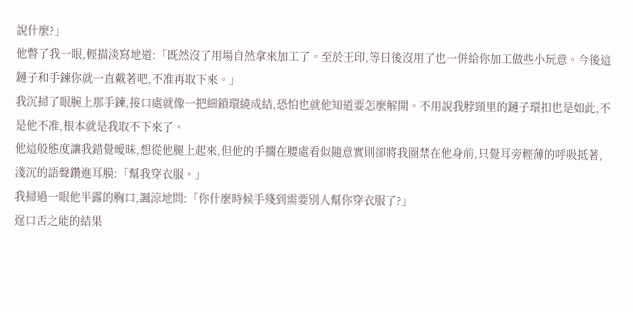說什麼?」
他瞥了我一眼,輕描淡寫地道:「既然沒了用場自然拿來加工了。至於王印,等日後沒用了也一併給你加工做些小玩意。今後這鏈子和手鍊你就一直戴著吧,不准再取下來。」
我沉掃了眼腕上那手鍊,接口處就像一把細鎖環繞成結,恐怕也就他知道要怎麼解開。不用說我脖頸里的鏈子環扣也是如此,不是他不准,根本就是我取不下來了。
他這般態度讓我錯覺曖昧,想從他腿上起來,但他的手擱在腰處看似隨意實則卻將我圈禁在他身前,只覺耳旁輕薄的呼吸抵著,淺沉的語聲鑽進耳膜:「幫我穿衣服。」
我掃過一眼他半露的胸口,諷涼地問:「你什麼時候手殘到需要別人幫你穿衣服了?」
逞口舌之能的結果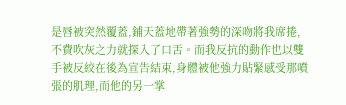是唇被突然覆蓋,鋪天蓋地帶著強勢的深吻將我席捲,不費吹灰之力就探入了口舌。而我反抗的動作也以雙手被反絞在後為宣告結束,身體被他強力貼緊感受那噴張的肌理,而他的另一掌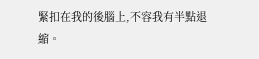緊扣在我的後腦上,不容我有半點退縮。